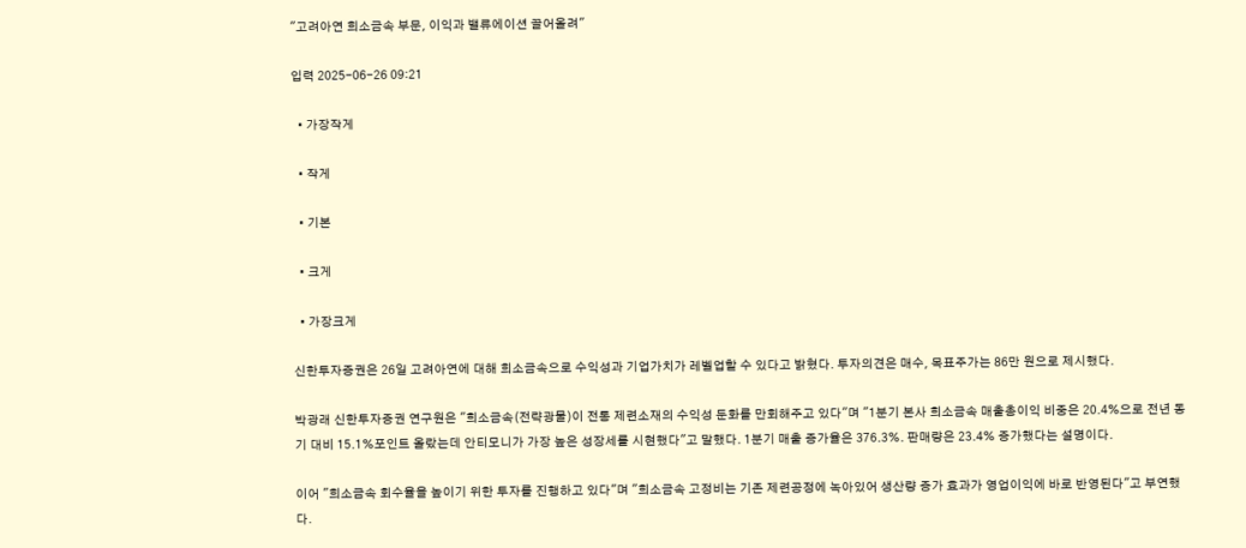"고려아연 희소금속 부문, 이익과 밸류에이션 끌어올려"

입력 2025-06-26 09:21

  • 가장작게

  • 작게

  • 기본

  • 크게

  • 가장크게

신한투자증권은 26일 고려아연에 대해 희소금속으로 수익성과 기업가치가 레벨업할 수 있다고 밝혔다. 투자의견은 매수, 목표주가는 86만 원으로 제시했다.

박광래 신한투자증권 연구원은 "희소금속(전략광물)이 전통 제련소재의 수익성 둔화를 만회해주고 있다"며 "1분기 본사 희소금속 매출총이익 비중은 20.4%으로 전년 동기 대비 15.1%포인트 올랐는데 안티모니가 가장 높은 성장세를 시현했다"고 말했다. 1분기 매출 증가율은 376.3%. 판매량은 23.4% 증가했다는 설명이다.

이어 "희소금속 회수율을 높이기 위한 투자를 진행하고 있다"며 "희소금속 고정비는 기존 제련공정에 녹아있어 생산량 증가 효과가 영업이익에 바로 반영된다"고 부연했다.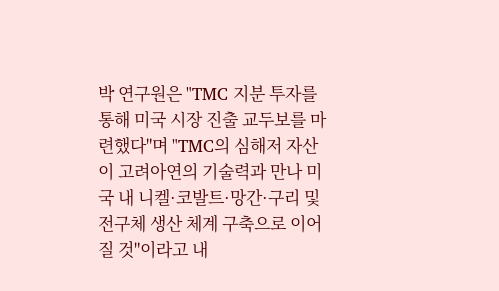박 연구원은 "TMC 지분 투자를 통해 미국 시장 진출 교두보를 마련했다"며 "TMC의 심해저 자산이 고려아연의 기술력과 만나 미국 내 니켈·코발트·망간·구리 및 전구체 생산 체계 구축으로 이어질 것"이라고 내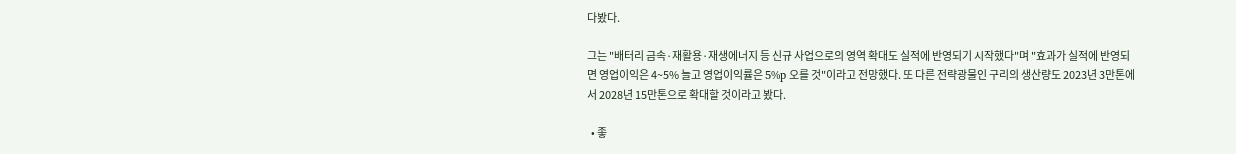다봤다.

그는 "배터리 금속·재활용·재생에너지 등 신규 사업으로의 영역 확대도 실적에 반영되기 시작했다"며 "효과가 실적에 반영되면 영업이익은 4~5% 늘고 영업이익률은 5%p 오를 것"이라고 전망했다. 또 다른 전략광물인 구리의 생산량도 2023년 3만톤에서 2028년 15만톤으로 확대할 것이라고 봤다.

  • 좋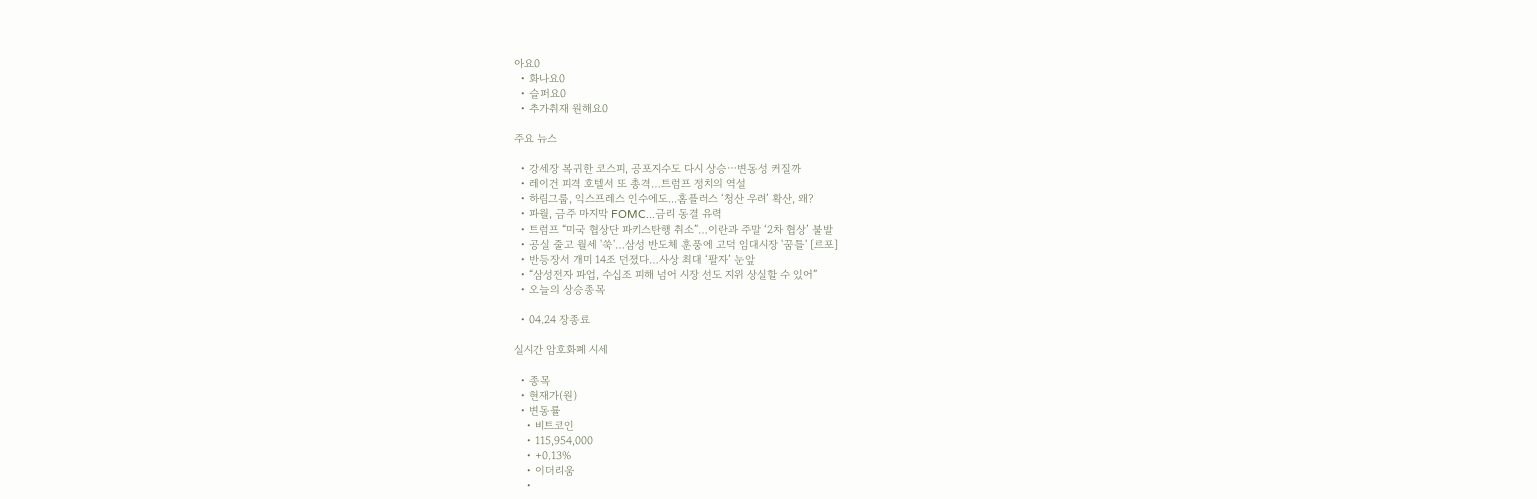아요0
  • 화나요0
  • 슬퍼요0
  • 추가취재 원해요0

주요 뉴스

  • 강세장 복귀한 코스피, 공포지수도 다시 상승⋯변동성 커질까
  • 레이건 피격 호텔서 또 총격…트럼프 정치의 역설
  • 하림그룹, 익스프레스 인수에도...홈플러스 ‘청산 우려’ 확산, 왜?
  • 파월, 금주 마지막 FOMC...금리 동결 유력
  • 트럼프 “미국 협상단 파키스탄행 취소”…이란과 주말 ‘2차 협상’ 불발
  • 공실 줄고 월세 '쑥'…삼성 반도체 훈풍에 고덕 임대시장 '꿈틀' [르포]
  • 반등장서 개미 14조 던졌다…사상 최대 ‘팔자’ 눈앞
  • “삼성전자 파업, 수십조 피해 넘어 시장 선도 지위 상실할 수 있어”
  • 오늘의 상승종목

  • 04.24 장종료

실시간 암호화폐 시세

  • 종목
  • 현재가(원)
  • 변동률
    • 비트코인
    • 115,954,000
    • +0.13%
    • 이더리움
    •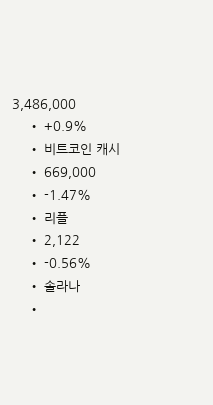3,486,000
    • +0.9%
    • 비트코인 캐시
    • 669,000
    • -1.47%
    • 리플
    • 2,122
    • -0.56%
    • 솔라나
    •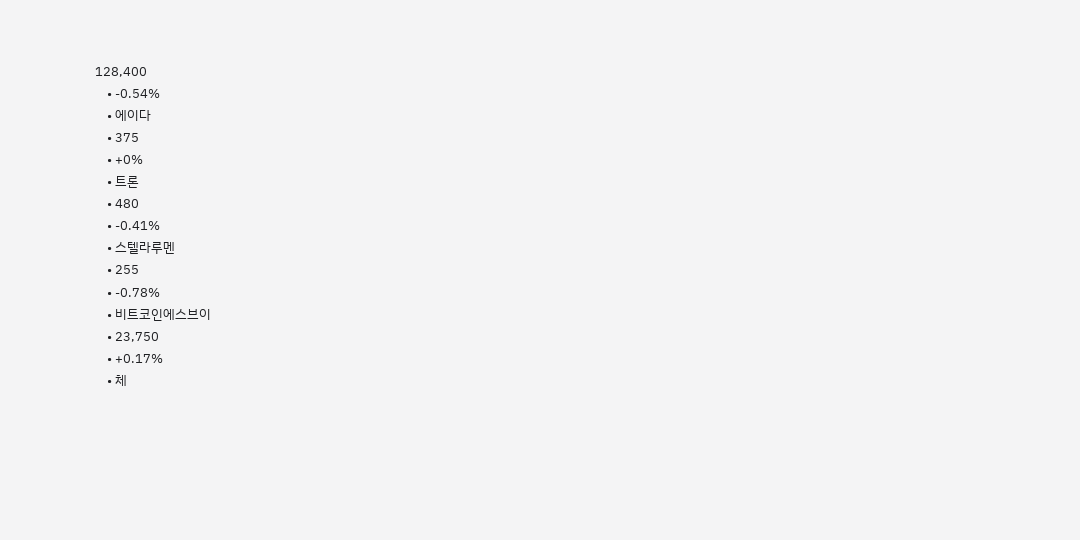128,400
    • -0.54%
    • 에이다
    • 375
    • +0%
    • 트론
    • 480
    • -0.41%
    • 스텔라루멘
    • 255
    • -0.78%
    • 비트코인에스브이
    • 23,750
    • +0.17%
    • 체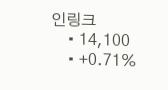인링크
    • 14,100
    • +0.71%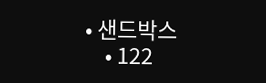• 샌드박스
    • 122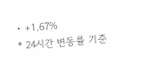• +1.67%
* 24시간 변동률 기준